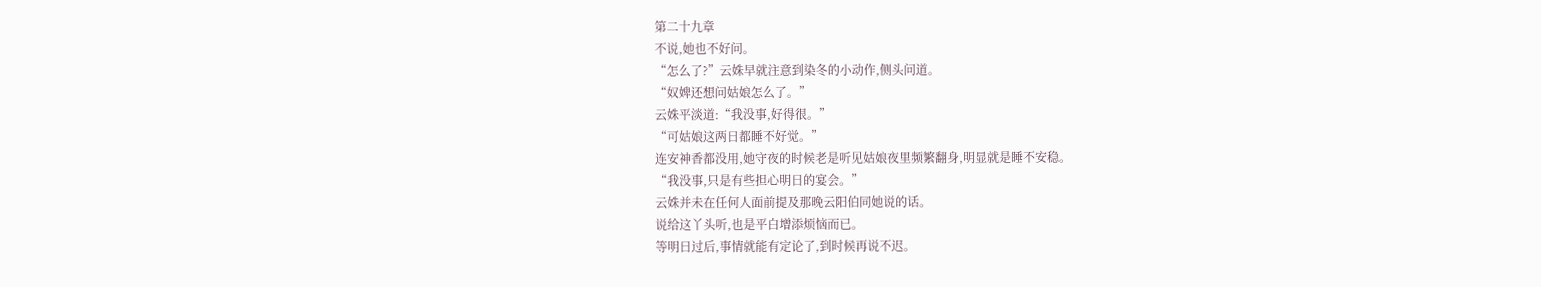第二十九章
不说,她也不好问。
“怎么了?”云姝早就注意到染冬的小动作,侧头问道。
“奴婢还想问姑娘怎么了。”
云姝平淡道:“我没事,好得很。”
“可姑娘这两日都睡不好觉。”
连安神香都没用,她守夜的时候老是听见姑娘夜里频繁翻身,明显就是睡不安稳。
“我没事,只是有些担心明日的宴会。”
云姝并未在任何人面前提及那晚云阳伯同她说的话。
说给这丫头听,也是平白增添烦恼而已。
等明日过后,事情就能有定论了,到时候再说不迟。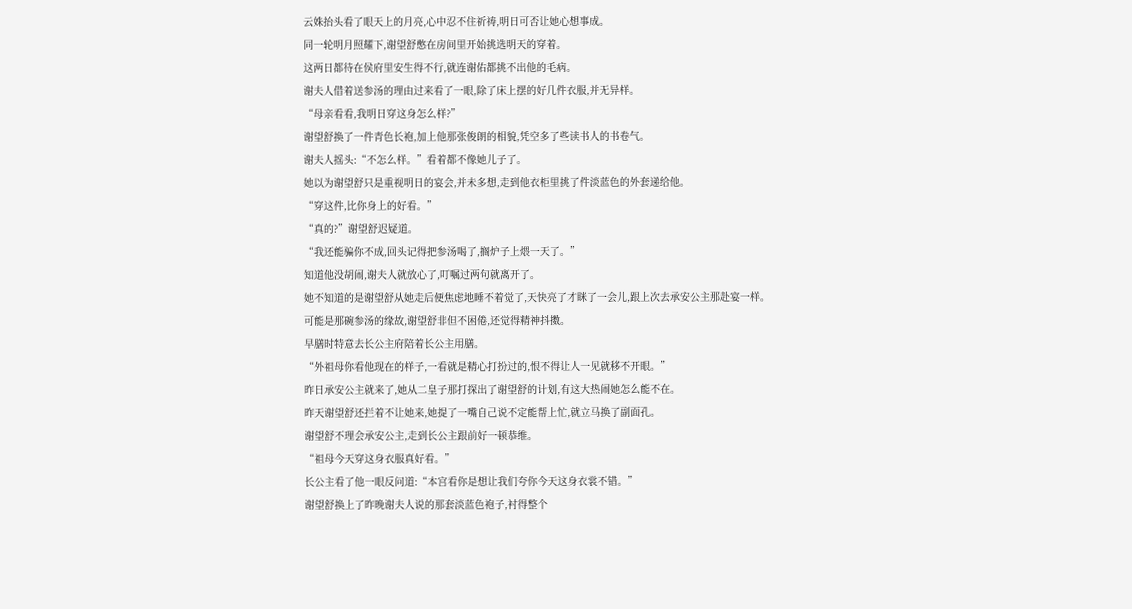云姝抬头看了眼天上的月亮,心中忍不住祈祷,明日可否让她心想事成。
同一轮明月照耀下,谢望舒憋在房间里开始挑选明天的穿着。
这两日都待在侯府里安生得不行,就连谢佑都挑不出他的毛病。
谢夫人借着送参汤的理由过来看了一眼,除了床上摆的好几件衣服,并无异样。
“母亲看看,我明日穿这身怎么样?”
谢望舒换了一件青色长袍,加上他那张俊朗的相貌,凭空多了些读书人的书卷气。
谢夫人摇头:“不怎么样。”看着都不像她儿子了。
她以为谢望舒只是重视明日的宴会,并未多想,走到他衣柜里挑了件淡蓝色的外套递给他。
“穿这件,比你身上的好看。”
“真的?”谢望舒迟疑道。
“我还能骗你不成,回头记得把参汤喝了,搁炉子上煨一天了。”
知道他没胡闹,谢夫人就放心了,叮嘱过两句就离开了。
她不知道的是谢望舒从她走后便焦虑地睡不着觉了,天快亮了才眯了一会儿,跟上次去承安公主那赴宴一样。
可能是那碗参汤的缘故,谢望舒非但不困倦,还觉得精神抖擞。
早膳时特意去长公主府陪着长公主用膳。
“外祖母你看他现在的样子,一看就是精心打扮过的,恨不得让人一见就移不开眼。”
昨日承安公主就来了,她从二皇子那打探出了谢望舒的计划,有这大热闹她怎么能不在。
昨天谢望舒还拦着不让她来,她提了一嘴自己说不定能帮上忙,就立马换了副面孔。
谢望舒不理会承安公主,走到长公主跟前好一顿恭维。
“祖母今天穿这身衣服真好看。”
长公主看了他一眼反问道:“本宫看你是想让我们夸你今天这身衣裳不错。”
谢望舒换上了昨晚谢夫人说的那套淡蓝色袍子,衬得整个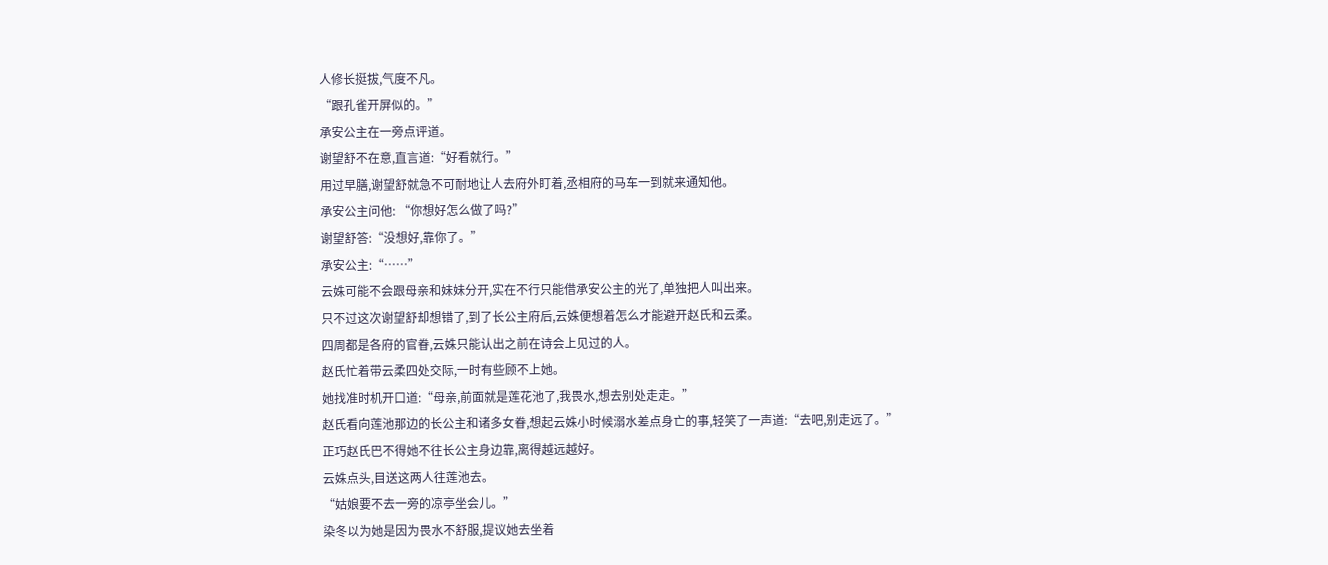人修长挺拔,气度不凡。
“跟孔雀开屏似的。”
承安公主在一旁点评道。
谢望舒不在意,直言道:“好看就行。”
用过早膳,谢望舒就急不可耐地让人去府外盯着,丞相府的马车一到就来通知他。
承安公主问他: “你想好怎么做了吗?”
谢望舒答:“没想好,靠你了。”
承安公主:“……”
云姝可能不会跟母亲和妹妹分开,实在不行只能借承安公主的光了,单独把人叫出来。
只不过这次谢望舒却想错了,到了长公主府后,云姝便想着怎么才能避开赵氏和云柔。
四周都是各府的官眷,云姝只能认出之前在诗会上见过的人。
赵氏忙着带云柔四处交际,一时有些顾不上她。
她找准时机开口道:“母亲,前面就是莲花池了,我畏水,想去别处走走。”
赵氏看向莲池那边的长公主和诸多女眷,想起云姝小时候溺水差点身亡的事,轻笑了一声道:“去吧,别走远了。”
正巧赵氏巴不得她不往长公主身边靠,离得越远越好。
云姝点头,目送这两人往莲池去。
“姑娘要不去一旁的凉亭坐会儿。”
染冬以为她是因为畏水不舒服,提议她去坐着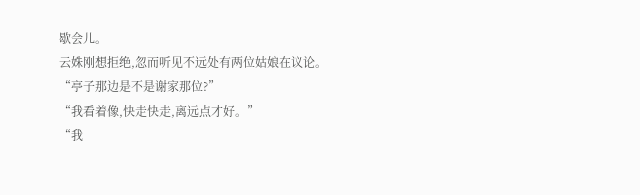歇会儿。
云姝刚想拒绝,忽而听见不远处有两位姑娘在议论。
“亭子那边是不是谢家那位?”
“我看着像,快走快走,离远点才好。”
“我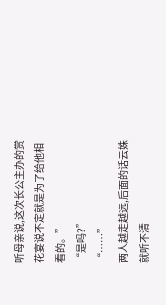听母亲说,这次长公主办的赏花宴说不定就是为了给他相看的。”
“是吗?”
“……”
两人越走越远,后面的话云姝就听不清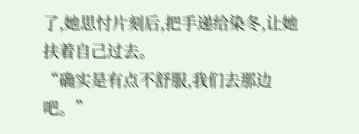了,她思忖片刻后,把手递给染冬,让她扶着自己过去。
“确实是有点不舒服,我们去那边吧。”